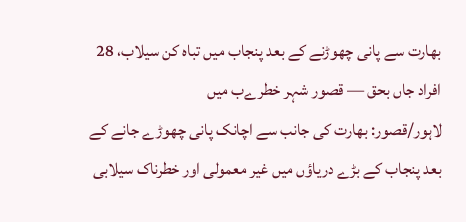بھارت سے پانی چھوڑنے کے بعد پنجاب میں تباہ کن سیلاب، 28 افراد جاں بحق — قصور شہر خطرےب میں
لاہور/قصور: بھارت کی جانب سے اچانک پانی چھوڑے جانے کے بعد پنجاب کے بڑے دریاؤں میں غیر معمولی اور خطرناک سیلابی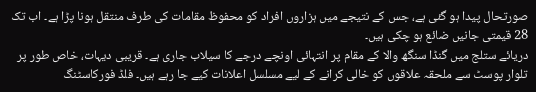صورتحال پیدا ہو گئی ہے، جس کے نتیجے میں ہزاروں افراد کو محفوظ مقامات کی طرف منتقل ہونا پڑا ہے۔ اب تک 28 قیمتی جانیں ضائع ہو چکی ہیں۔
دریائے ستلج میں گنڈا سنگھ والا کے مقام پر انتہائی اونچے درجے کا سیلاب جاری ہے۔ قریبی دیہات، خاص طور پر تلوار پوسٹ سے ملحقہ علاقوں کو خالی کرانے کے لیے مسلسل اعلانات کیے جا رہے ہیں۔ فلڈ فورکاسٹنگ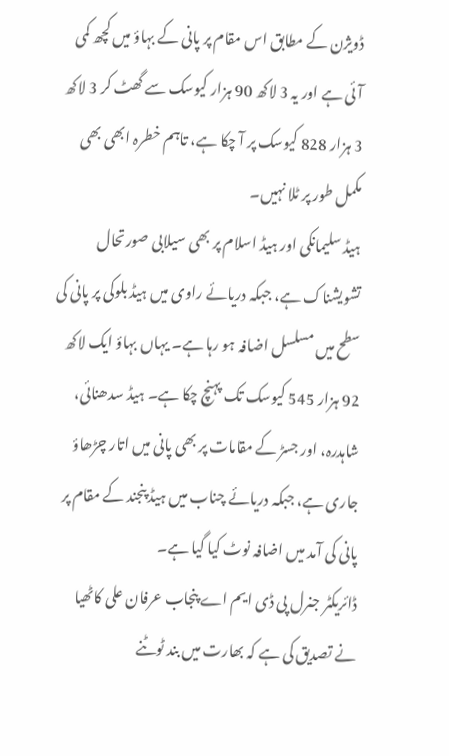ڈویژن کے مطابق اس مقام پر پانی کے بہاؤ میں کچھ کمی آئی ہے اور یہ 3 لاکھ 90 ہزار کیوسک سے گھٹ کر 3 لاکھ 3 ہزار 828 کیوسک پر آ چکا ہے، تاہم خطرہ ابھی بھی مکمل طور پر ٹلا نہیں۔
ہیڈ سلیمانکی اور ہیڈ اسلام پر بھی سیلابی صورتحال تشویشناک ہے، جبکہ دریائے راوی میں ہیڈ بلوکی پر پانی کی سطح میں مسلسل اضافہ ہو رہا ہے۔ یہاں بہاؤ ایک لاکھ 92 ہزار 545 کیوسک تک پہنچ چکا ہے۔ ہیڈ سدھنائی، شاہدرہ، اور جسڑ کے مقامات پر بھی پانی میں اتار چڑھاؤ جاری ہے، جبکہ دریائے چناب میں ہیڈ پنجند کے مقام پر پانی کی آمد میں اضافہ نوٹ کیا گیا ہے۔
ڈائریکٹر جنرل پی ڈی ایم اے پنجاب عرفان علی کاٹھیا نے تصدیق کی ہے کہ بھارت میں بند ٹوٹنے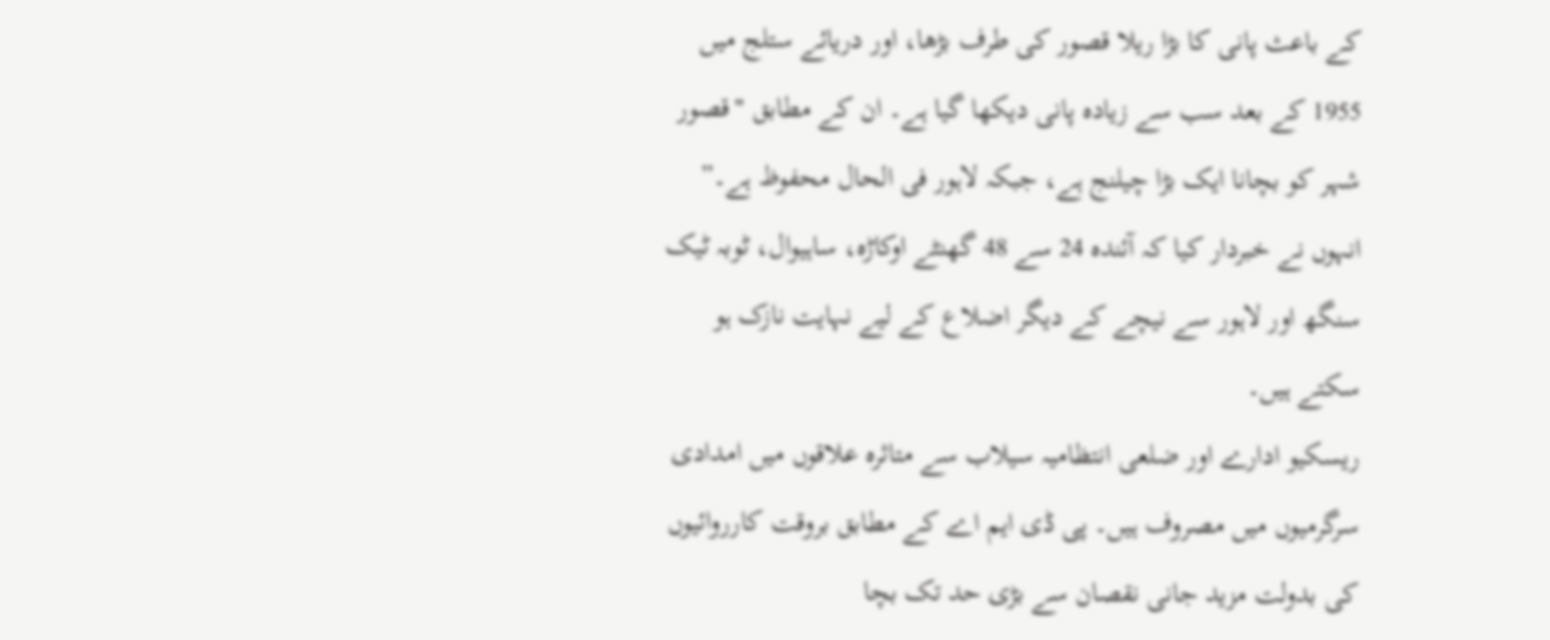کے باعث پانی کا بڑا ریلا قصور کی طرف بڑھا، اور دریائے ستلج میں 1955 کے بعد سب سے زیادہ پانی دیکھا گیا ہے۔ ان کے مطابق "قصور شہر کو بچانا ایک بڑا چیلنج ہے، جبکہ لاہور فی الحال محفوظ ہے۔”
انہوں نے خبردار کیا کہ آئندہ 24 سے 48 گھنٹے اوکاڑہ، ساہیوال، ٹوبہ ٹیک سنگھ اور لاہور سے نیچے کے دیگر اضلاع کے لیے نہایت نازک ہو سکتے ہیں۔
ریسکیو ادارے اور ضلعی انتظامیہ سیلاب سے متاثرہ علاقوں میں امدادی سرگرمیوں میں مصروف ہیں۔ پی ڈی ایم اے کے مطابق بروقت کارروائیوں کی بدولت مزید جانی نقصان سے بڑی حد تک بچا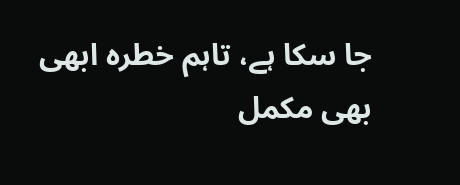جا سکا ہے، تاہم خطرہ ابھی بھی مکمل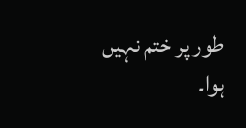طور پر ختم نہیں ہوا۔